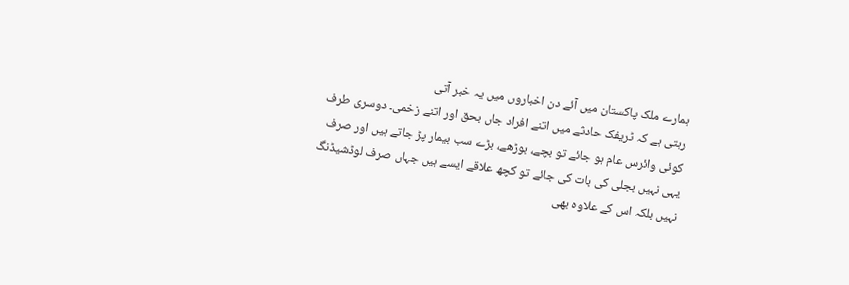ہمارے ملک پاکستان میں آئے دن اخباروں میں یہ خبر آتی
رہتی ہے کہ ٹریفک حادثے میں اتنے افراد جاں بحق اور اتنے زخمی۔ دوسری طرف
کوئی وائرس عام ہو جائے تو بچے، بوڑھے، بڑے سب بیمار پڑ جاتے ہیں اور صرف
یہی نہیں بجلی کی بات کی جائے تو کچھ علاقے ایسے ہیں جہاں صرف لوڈشیڈنگ
نہیں بلکہ اس کے علاوہ بھی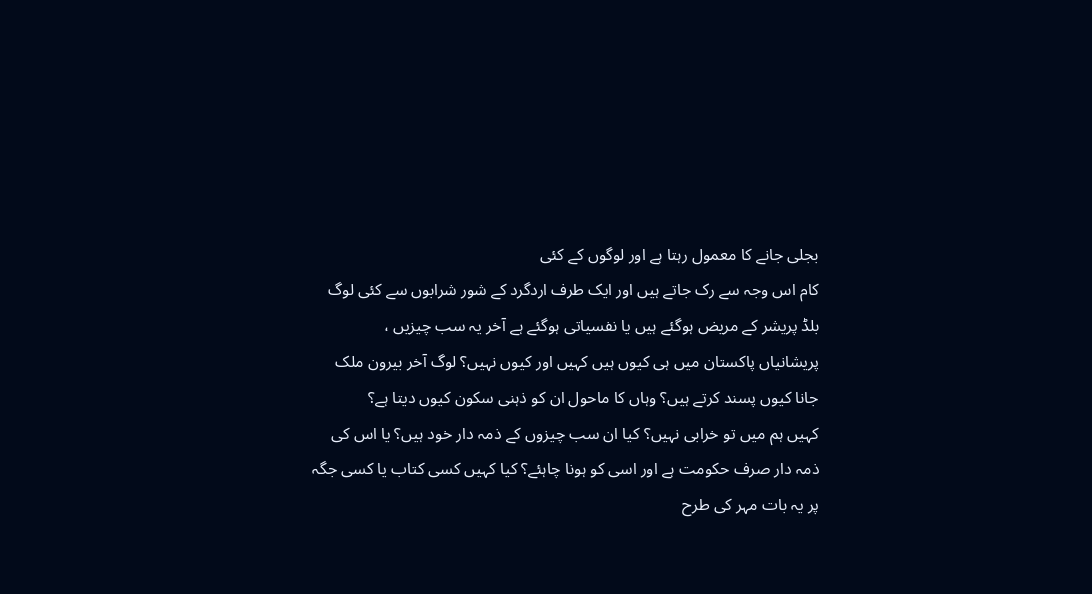بجلی جانے کا معمول رہتا ہے اور لوگوں کے کئی
کام اس وجہ سے رک جاتے ہیں اور ایک طرف اردگرد کے شور شرابوں سے کئی لوگ
بلڈ پریشر کے مریض ہوگئے ہیں یا نفسیاتی ہوگئے ہے آخر یہ سب چیزیں ،
پریشانیاں پاکستان میں ہی کیوں ہیں کہیں اور کیوں نہیں؟ لوگ آخر بیرون ملک
جانا کیوں پسند کرتے ہیں؟ وہاں کا ماحول ان کو ذہنی سکون کیوں دیتا ہے؟
کہیں ہم میں تو خرابی نہیں؟ کیا ان سب چیزوں کے ذمہ دار خود ہیں؟ یا اس کی
ذمہ دار صرف حکومت ہے اور اسی کو ہونا چاہئے؟ کیا کہیں کسی کتاب یا کسی جگہ
پر یہ بات مہر کی طرح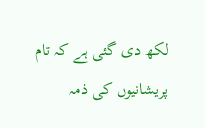لکھ دی گئی ہے کہ تام پریشانیوں کی ذمہ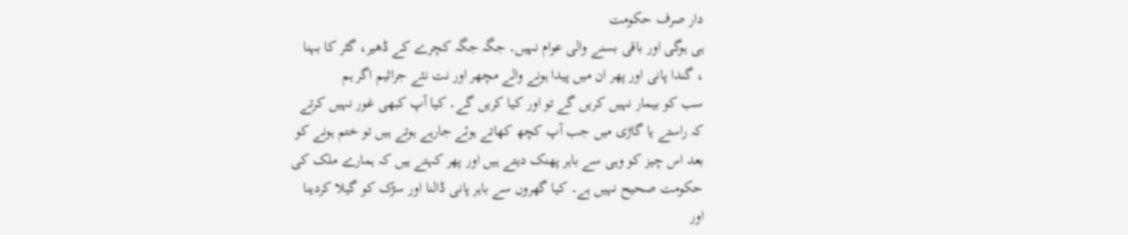دار صرف حکومت
ہی ہوگی اور باقی بسنے والی عوام نہیں۔ جگہ جگہ کچرے کے ڈھیر، گٹر کا بہنا
، گندا پانی اور پھر ان میں پیدا ہونے والے مچھر اور نت نئے جراثیم اگر ہم
سب کو بیمار نہیں کریں گے تو اور کیا کریں گے۔ کیا آپ کبھی غور نہیں کرتے
کہ راستے یا گاڑی میں جب آپ کچھ کھاتے ہوئے جارہے ہوتے ہیں تو ختم ہونے کو
بعد اس چیز کو وہی سے باہر پھنک دیتے ہیں اور پھر کہتے ہیں کہ ہمارے ملک کی
حکومت صحیح نہیں ہے۔ کیا گھروں سے باہر پانی ڈالنا اور سڑک کو گیلا کردینا
اور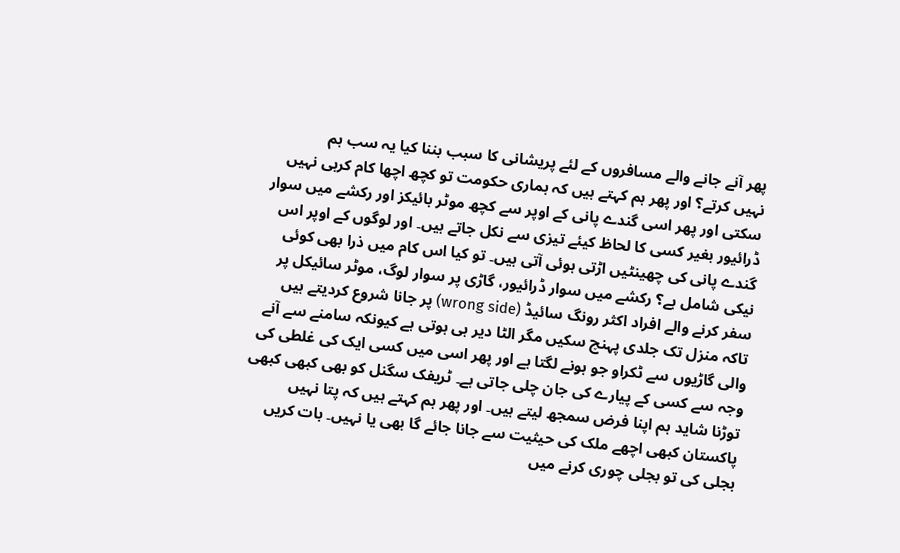پھر آنے جانے والے مسافروں کے لئے پریشانی کا سبب بننا کیا یہ سب ہم
نہیں کرتے؟ اور پھر ہم کہتے ہیں کہ ہماری حکومت تو کچھ اچھا کام کرہی نہیں
سکتی اور پھر اسی گندے پانی کے اوپر سے کچھ موٹر بائیکز اور رکشے میں سوار
ڈرائیور بغیر کسی کا لحاظ کیئے تیزی سے نکل جاتے ہیں۔ اور لوگوں کے اوپر اس
گندے پانی کی چھینٹیں اڑتی ہوئی آتی ہیں۔ تو کیا اس کام میں ذرا بھی کوئی
نیکی شامل ہے؟ رکشے میں سوار ڈرائیور، گاڑی پر سوار لوگ، موٹر سائیکل پر
سفر کرنے والے افراد اکثر رونگ سائیڈ (wrong side) پر جانا شروع کردیتے ہیں
تاکہ منزل تک جلدی پہنچ سکیں مگر الٹا دیر ہی ہوتی ہے کیونکہ سامنے سے آنے
والی گاڑیوں سے ٹکراو جو ہونے لگتا ہے اور پھر اسی میں کسی ایک کی غلطی کی
وجہ سے کسی کے پیارے کی جان چلی جاتی ہے۔ ٹریفک سگنل کو بھی کبھی کبھی
توڑنا شاید ہم اپنا فرض سمجھ لیتے ہیں۔ اور پھر ہم کہتے ہیں کہ پتا نہیں
پاکستان کبھی اچھے ملک کی حیثیت سے جانا جائے گا بھی یا نہیں۔ بات کریں
بجلی کی تو بجلی چوری کرنے میں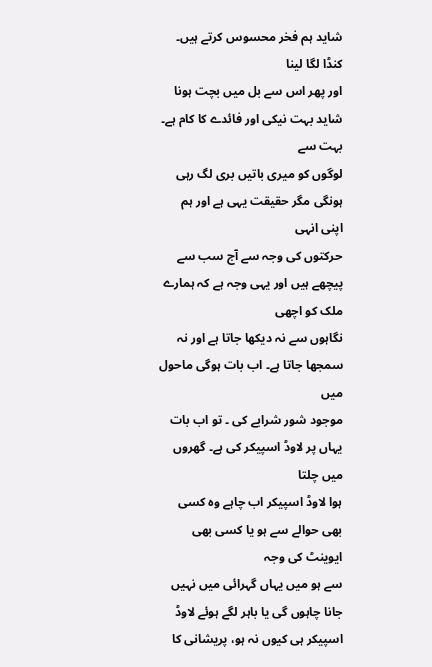شاید ہم فخر محسوس کرتے ہیں۔ کنڈا لگا لینا
اور پھر اس سے بل میں بچت ہونا شاید بہت نیکی اور فائدے کا کام ہے۔ بہت سے
لوگوں کو میری باتیں بری لگ رہی ہونگی مگر حقیقت یہی ہے اور ہم اپنی انہی
حرکتوں کی وجہ سے آج سب سے پیچھے ہیں اور یہی وجہ ہے کہ ہمارے ملک کو اچھی
نگاہوں سے نہ دیکھا جاتا ہے اور نہ سمجھا جاتا ہے۔ اب بات ہوگی ماحول میں
موجود شور شرابے کی ۔ تو اب بات یہاں پر لاوڈ اسپیکر کی ہے۔ گھروں میں چلتا
ہوا لاوڈ اسپیکر اب چاہے وہ کسی بھی حوالے سے ہو یا کسی بھی ایوینٹ کی وجہ
سے ہو میں یہاں گہرائی میں نہیں جانا چاہوں گی یا باہر لگے ہوئے لاوڈ
اسپیکر ہی کیوں نہ ہو، پریشانی کا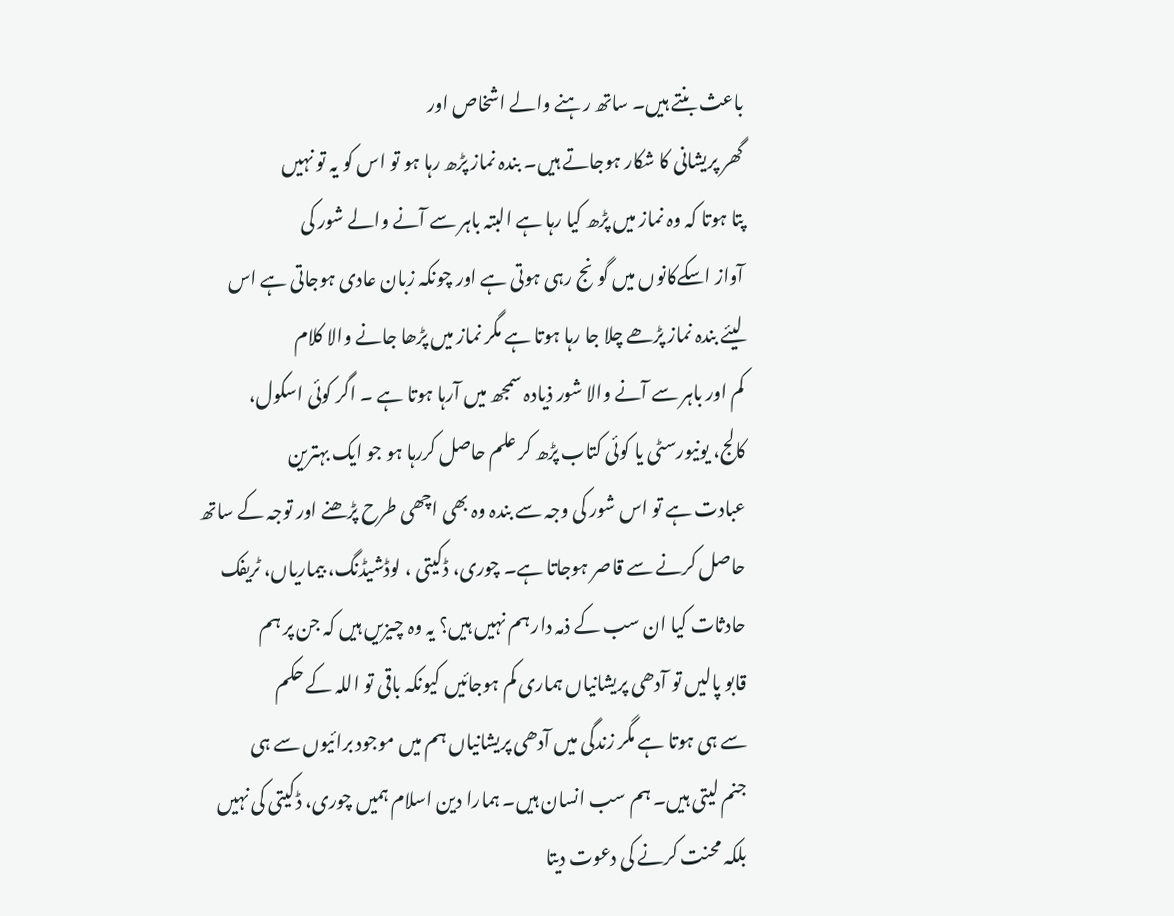باعث بنتے ہیں۔ ساتھ رہنے والے اشخاص اور
گھر پریشانی کا شکار ہوجاتے ہیں۔ بندہ نماز پڑھ رہا ہو تو اس کو یہ تو نہیں
پتا ہوتا کہ وہ نماز میں پڑھ کیا رہا ہے البتہ باہر سے آنے والے شور کی
آواز اسکےکانوں میں گونج رہی ہوتی ہے اور چونکہ زبان عادی ہوجاتی ہے اس
لیئے بندہ نماز پڑھے چلا جا رہا ہوتا ہے مگر نماز میں پڑھا جانے والا کلام
کم اور باہر سے آنے والا شور ذیادہ سمجھ میں آرہا ہوتا ہے ۔ اگر کوئی اسکول،
کالج، یونیورسٹی یا کوئی کتاب پڑھ کر علم حاصل کررہا ہو جو ایک بہترین
عبادت ہے تو اس شور کی وجہ سے بندہ وہ بھی اچھی طرح پڑھنے اور توجہ کے ساتھ
حاصل کرنے سے قاصر ہوجاتا ہے۔ چوری، ڈکیتی ، لوڈشیڈنگ، بیماریاں، ٹریفک
حادثات کیا ان سب کے ذمہ دار ہم نہیں ہیں؟ یہ وہ چیزیں ہیں کہ جن پر ہم
قابو پالیں تو آدھی پریشانیاں ہماری کم ہوجائیں کیونکہ باقی تو اللہ کے حکم
سے ہی ہوتا ہے مگر زندگی میں آدھی پریشانیاں ہم میں موجود برائیوں سے ہی
جنم لیتی ہیں۔ ہم سب انسان ہیں۔ ہمارا دین اسلام ہمیں چوری، ڈکیتی کی نہیں
بلکہ محنت کرنے کی دعوت دیتا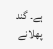ہے۔ گند پھلانے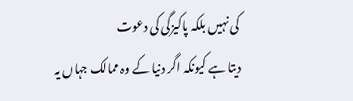کی نہیں بلکہ پاکیزگی کی دعوت
دیتا ہے کیونکہ اگر دنیا کے وہ ممالک جہاں یہ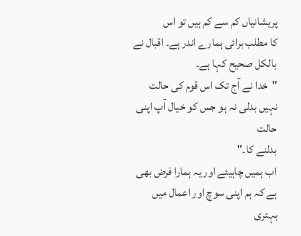پریشانیاں کم سے کم ہیں تو اس
کا مطلب برائی ہمارے اندر ہے۔ اقبال نے بالکل صحیح کہا ہے۔
"خدا نے آج تک اس قوم کی حالت نہیں بدلی نہ ہو جس کو خیال آپ اپنی حالت
بدلنے کا۔"
اب ہمیں چاہیئے اور یہ ہمارا فرض بھی ہے کہ ہم اپنی سوچ اور اعمال میں
بہتری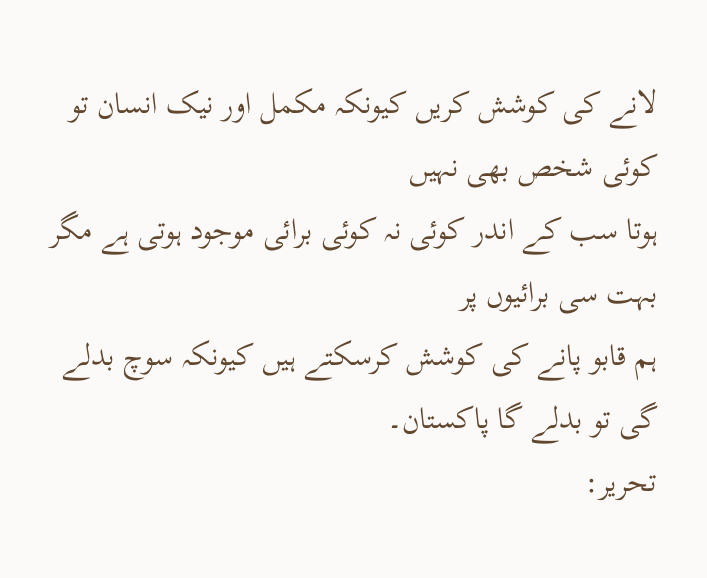لانے کی کوشش کریں کیونکہ مکمل اور نیک انسان تو کوئی شخص بھی نہیں
ہوتا سب کے اندر کوئی نہ کوئی برائی موجود ہوتی ہے مگر بہت سی برائیوں پر
ہم قابو پانے کی کوشش کرسکتے ہیں کیونکہ سوچ بدلے گی تو بدلے گا پاکستان۔
تحریر: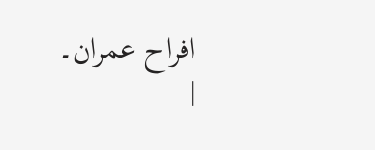افراح عمران۔
|